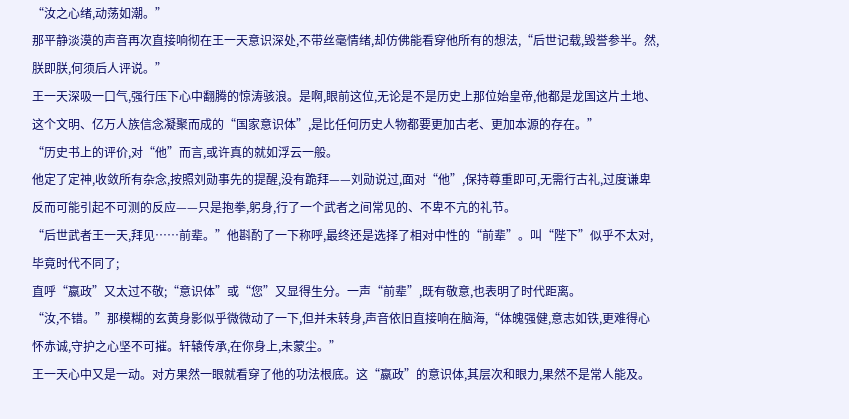“汝之心绪,动荡如潮。”
那平静淡漠的声音再次直接响彻在王一天意识深处,不带丝毫情绪,却仿佛能看穿他所有的想法,“后世记载,毁誉参半。然,朕即朕,何须后人评说。”
王一天深吸一口气,强行压下心中翻腾的惊涛骇浪。是啊,眼前这位,无论是不是历史上那位始皇帝,他都是龙国这片土地、这个文明、亿万人族信念凝聚而成的“国家意识体”,是比任何历史人物都要更加古老、更加本源的存在。”
“历史书上的评价,对“他”而言,或许真的就如浮云一般。
他定了定神,收敛所有杂念,按照刘勋事先的提醒,没有跪拜——刘勋说过,面对“他”,保持尊重即可,无需行古礼,过度谦卑反而可能引起不可测的反应——只是抱拳,躬身,行了一个武者之间常见的、不卑不亢的礼节。
“后世武者王一天,拜见……前辈。”他斟酌了一下称呼,最终还是选择了相对中性的“前辈”。叫“陛下”似乎不太对,毕竟时代不同了;
直呼“嬴政”又太过不敬;“意识体”或“您”又显得生分。一声“前辈”,既有敬意,也表明了时代距离。
“汝,不错。”那模糊的玄黄身影似乎微微动了一下,但并未转身,声音依旧直接响在脑海,“体魄强健,意志如铁,更难得心怀赤诚,守护之心坚不可摧。轩辕传承,在你身上,未蒙尘。”
王一天心中又是一动。对方果然一眼就看穿了他的功法根底。这“嬴政”的意识体,其层次和眼力,果然不是常人能及。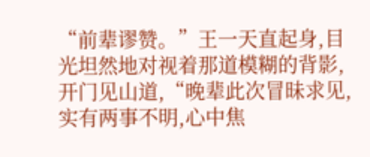“前辈谬赞。”王一天直起身,目光坦然地对视着那道模糊的背影,开门见山道,“晚辈此次冒昧求见,实有两事不明,心中焦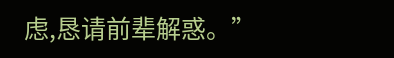虑,恳请前辈解惑。”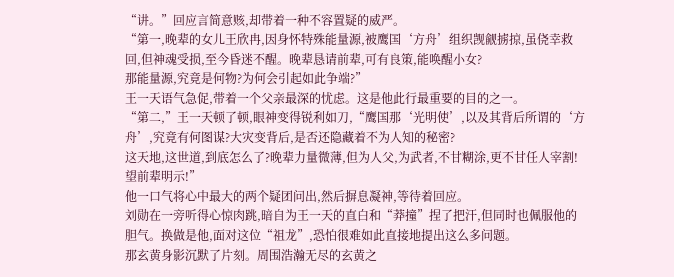“讲。”回应言简意赅,却带着一种不容置疑的威严。
“第一,晚辈的女儿王欣冉,因身怀特殊能量源,被鹰国‘方舟’组织觊觎掳掠,虽侥幸救回,但神魂受损,至今昏迷不醒。晚辈恳请前辈,可有良策,能唤醒小女?
那能量源,究竟是何物?为何会引起如此争端?”
王一天语气急促,带着一个父亲最深的忧虑。这是他此行最重要的目的之一。
“第二,”王一天顿了顿,眼神变得锐利如刀,“鹰国那‘光明使’,以及其背后所谓的‘方舟’,究竟有何图谋?大灾变背后,是否还隐藏着不为人知的秘密?
这天地,这世道,到底怎么了?晚辈力量微薄,但为人父,为武者,不甘糊涂,更不甘任人宰割!望前辈明示!”
他一口气将心中最大的两个疑团问出,然后摒息凝神,等待着回应。
刘勋在一旁听得心惊肉跳,暗自为王一天的直白和“莽撞”捏了把汗,但同时也佩服他的胆气。换做是他,面对这位“祖龙”,恐怕很难如此直接地提出这么多问题。
那玄黄身影沉默了片刻。周围浩瀚无尽的玄黄之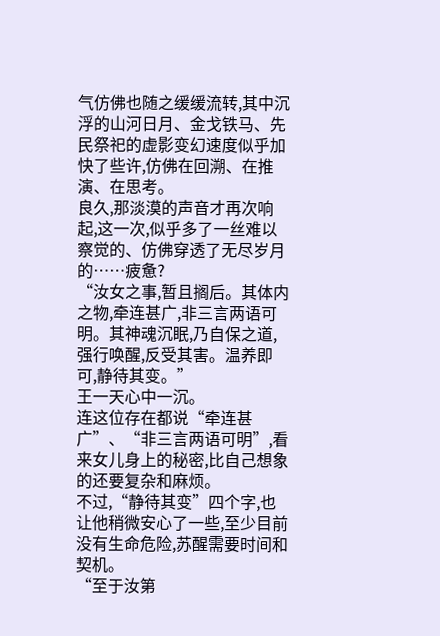气仿佛也随之缓缓流转,其中沉浮的山河日月、金戈铁马、先民祭祀的虚影变幻速度似乎加快了些许,仿佛在回溯、在推演、在思考。
良久,那淡漠的声音才再次响起,这一次,似乎多了一丝难以察觉的、仿佛穿透了无尽岁月的……疲惫?
“汝女之事,暂且搁后。其体内之物,牵连甚广,非三言两语可明。其神魂沉眠,乃自保之道,强行唤醒,反受其害。温养即可,静待其变。”
王一天心中一沉。
连这位存在都说“牵连甚广”、“非三言两语可明”,看来女儿身上的秘密,比自己想象的还要复杂和麻烦。
不过,“静待其变”四个字,也让他稍微安心了一些,至少目前没有生命危险,苏醒需要时间和契机。
“至于汝第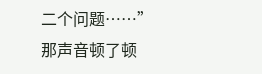二个问题……”
那声音顿了顿